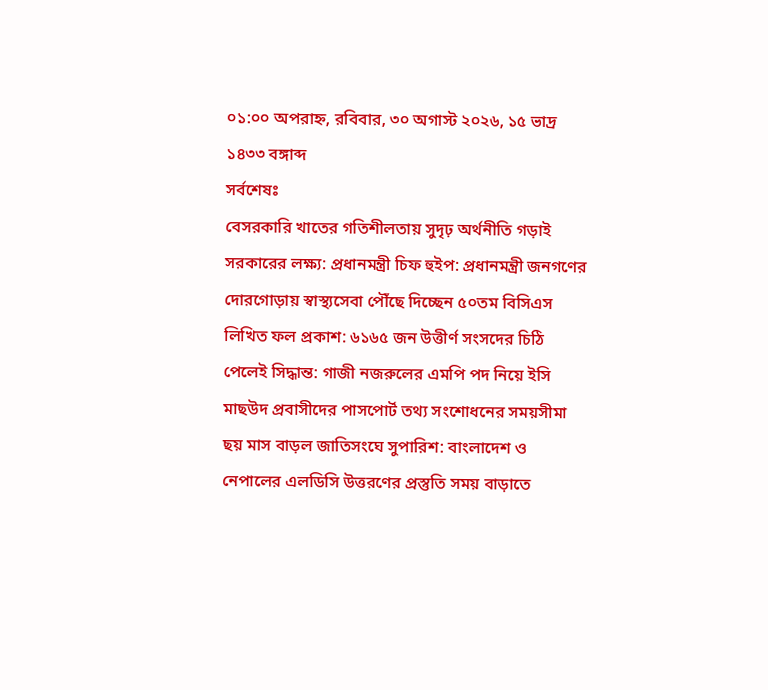০১:০০ অপরাহ্ন, রবিবার, ৩০ অগাস্ট ২০২৬, ১৫ ভাদ্র ১৪৩৩ বঙ্গাব্দ
সর্বশেষঃ
বেসরকারি খাতের গতিশীলতায় সুদৃঢ় অর্থনীতি গড়াই সরকারের লক্ষ্য: প্রধানমন্ত্রী চিফ হুইপ: প্রধানমন্ত্রী জনগণের দোরগোড়ায় স্বাস্থ্যসেবা পৌঁছে দিচ্ছেন ৫০তম বিসিএস লিখিত ফল প্রকাশ: ৬১৬৫ জন উত্তীর্ণ সংসদের চিঠি পেলেই সিদ্ধান্ত: গাজী নজরুলের এমপি পদ নিয়ে ইসি মাছউদ প্রবাসীদের পাসপোর্ট তথ্য সংশোধনের সময়সীমা ছয় মাস বাড়ল জাতিসংঘে সুপারিশ: বাংলাদেশ ও নেপালের এলডিসি উত্তরণের প্রস্তুতি সময় বাড়াতে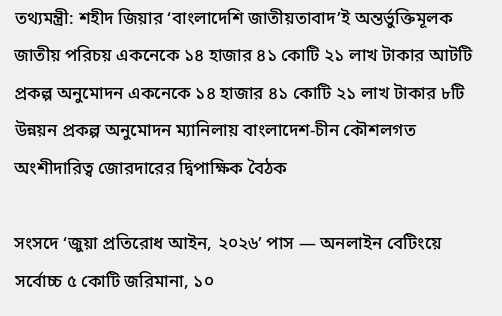তথ্যমন্ত্রী: শহীদ জিয়ার ‘বাংলাদেশি জাতীয়তাবাদ’ই অন্তর্ভুক্তিমূলক জাতীয় পরিচয় একনেকে ১৪ হাজার ৪১ কোটি ২১ লাখ টাকার আটটি প্রকল্প অনুমোদন একনেকে ১৪ হাজার ৪১ কোটি ২১ লাখ টাকার ৮টি উন্নয়ন প্রকল্প অনুমোদন ম্যানিলায় বাংলাদেশ-চীন কৌশলগত অংশীদারিত্ব জোরদারের দ্বিপাক্ষিক বৈঠক

সংসদে ‘জুয়া প্রতিরোধ আইন, ২০২৬’ পাস — অনলাইন বেটিংয়ে সর্বোচ্চ ৫ কোটি জরিমানা, ১০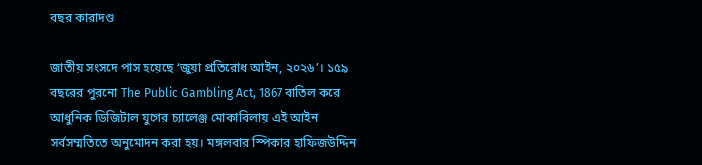বছর কারাদণ্ড

জাতীয় সংসদে পাস হয়েছে ‘জুয়া প্রতিরোধ আইন, ২০২৬’। ১৫৯ বছরের পুরনো The Public Gambling Act, 1867 বাতিল করে আধুনিক ডিজিটাল যুগের চ্যালেঞ্জ মোকাবিলায় এই আইন সর্বসম্মতিতে অনুমোদন করা হয়। মঙ্গলবার স্পিকার হাফিজউদ্দিন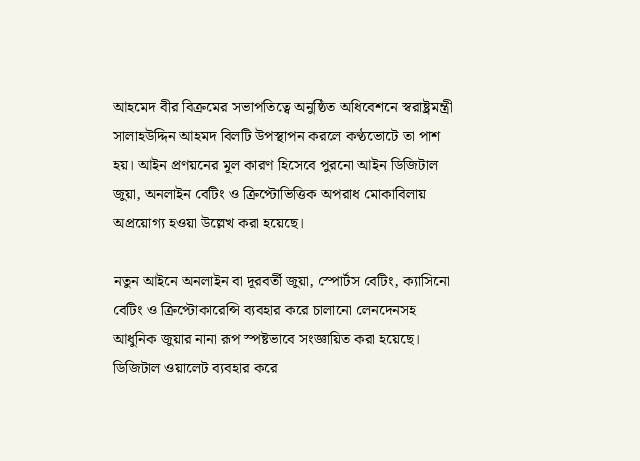আহমেদ বীর বিক্রমের সভাপতিত্বে অনুষ্ঠিত অধিবেশনে স্বরাষ্ট্রমন্ত্রী সালাহউদ্দিন আহমদ বিলটি উপস্থাপন করলে কণ্ঠভোটে তা পাশ হয়। আইন প্রণয়নের মূল কারণ হিসেবে পুরনো আইন ডিজিটাল জুয়া, অনলাইন বেটিং ও ক্রিপ্টোভিত্তিক অপরাধ মোকাবিলায় অপ্রয়োগ্য হওয়া উল্লেখ করা হয়েছে।

নতুন আইনে অনলাইন বা দূরবর্তী জুয়া, স্পোর্টস বেটিং, ক্যাসিনো বেটিং ও ক্রিপ্টোকারেন্সি ব্যবহার করে চালানো লেনদেনসহ আধুনিক জুয়ার নানা রূপ স্পষ্টভাবে সংজ্ঞায়িত করা হয়েছে। ডিজিটাল ওয়ালেট ব্যবহার করে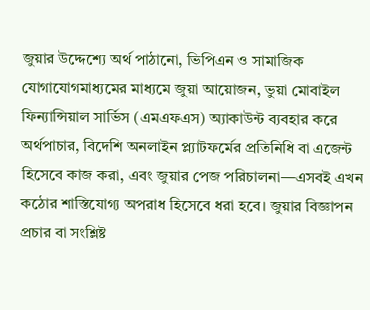জুয়ার উদ্দেশ্যে অর্থ পাঠানো, ভিপিএন ও সামাজিক যোগাযোগমাধ্যমের মাধ্যমে জুয়া আয়োজন, ভুয়া মোবাইল ফিন্যান্সিয়াল সার্ভিস (এমএফএস) অ্যাকাউন্ট ব্যবহার করে অর্থপাচার, বিদেশি অনলাইন প্ল্যাটফর্মের প্রতিনিধি বা এজেন্ট হিসেবে কাজ করা, এবং জুয়ার পেজ পরিচালনা—এসবই এখন কঠোর শাস্তিযোগ্য অপরাধ হিসেবে ধরা হবে। জুয়ার বিজ্ঞাপন প্রচার বা সংশ্লিষ্ট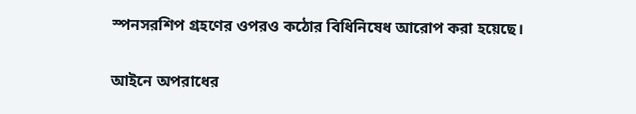স্পনসরশিপ গ্রহণের ওপরও কঠোর বিধিনিষেধ আরোপ করা হয়েছে।

আইনে অপরাধের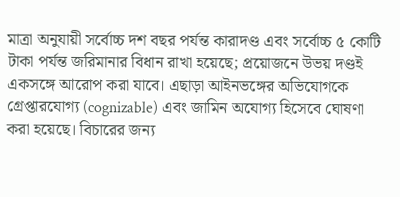মাত্রা অনুযায়ী সর্বোচ্চ দশ বছর পর্যন্ত কারাদণ্ড এবং সর্বোচ্চ ৫ কোটি টাকা পর্যন্ত জরিমানার বিধান রাখা হয়েছে; প্রয়োজনে উভয় দণ্ডই একসঙ্গে আরোপ করা যাবে। এছাড়া আইনভঙ্গের অভিযোগকে গ্রেপ্তারযোগ্য (cognizable) এবং জামিন অযোগ্য হিসেবে ঘোষণা করা হয়েছে। বিচারের জন্য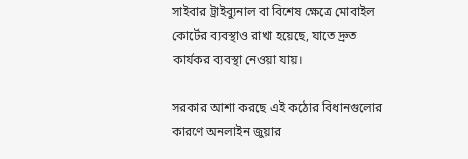সাইবার ট্রাইব্যুনাল বা বিশেষ ক্ষেত্রে মোবাইল কোর্টের ব্যবস্থাও রাখা হয়েছে, যাতে দ্রুত কার্যকর ব্যবস্থা নেওয়া যায়।

সরকার আশা করছে এই কঠোর বিধানগুলোর কারণে অনলাইন জুয়ার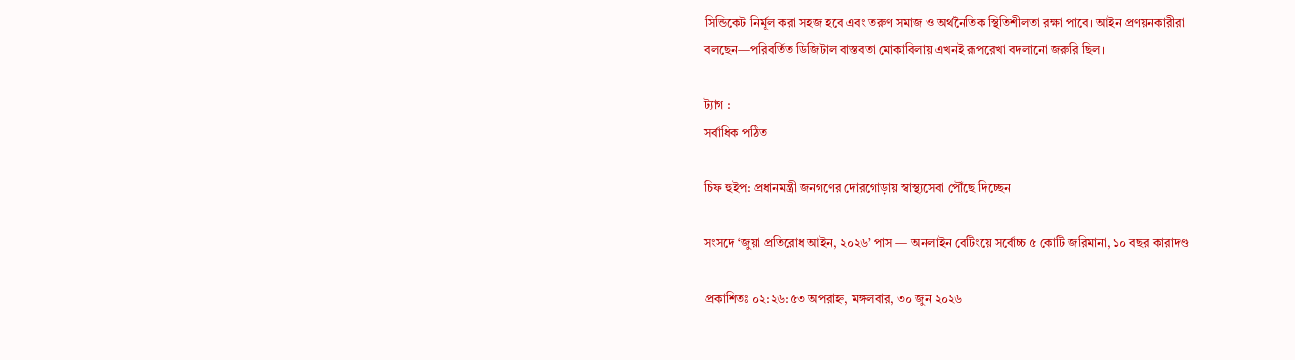সিন্ডিকেট নির্মূল করা সহজ হবে এবং তরুণ সমাজ ও অর্থনৈতিক স্থিতিশীলতা রক্ষা পাবে। আইন প্রণয়নকারীরা বলছেন—পরিবর্তিত ডিজিটাল বাস্তবতা মোকাবিলায় এখনই রূপরেখা বদলানো জরুরি ছিল।

ট্যাগ :
সর্বাধিক পঠিত

চিফ হুইপ: প্রধানমন্ত্রী জনগণের দোরগোড়ায় স্বাস্থ্যসেবা পৌঁছে দিচ্ছেন

সংসদে ‘জুয়া প্রতিরোধ আইন, ২০২৬’ পাস — অনলাইন বেটিংয়ে সর্বোচ্চ ৫ কোটি জরিমানা, ১০ বছর কারাদণ্ড

প্রকাশিতঃ ০২:২৬:৫৩ অপরাহ্ন, মঙ্গলবার, ৩০ জুন ২০২৬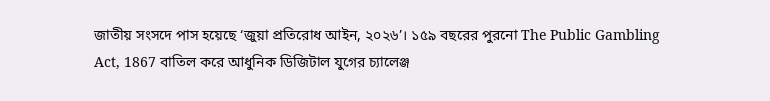জাতীয় সংসদে পাস হয়েছে ‘জুয়া প্রতিরোধ আইন, ২০২৬’। ১৫৯ বছরের পুরনো The Public Gambling Act, 1867 বাতিল করে আধুনিক ডিজিটাল যুগের চ্যালেঞ্জ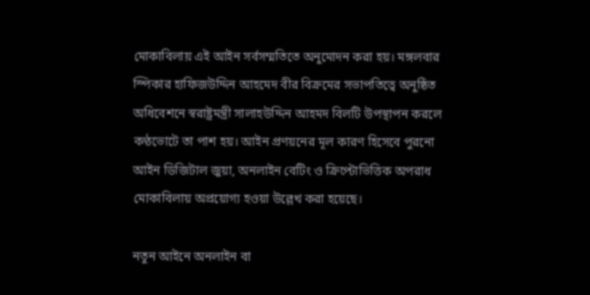মোকাবিলায় এই আইন সর্বসম্মতিতে অনুমোদন করা হয়। মঙ্গলবার স্পিকার হাফিজউদ্দিন আহমেদ বীর বিক্রমের সভাপতিত্বে অনুষ্ঠিত অধিবেশনে স্বরাষ্ট্রমন্ত্রী সালাহউদ্দিন আহমদ বিলটি উপস্থাপন করলে কণ্ঠভোটে তা পাশ হয়। আইন প্রণয়নের মূল কারণ হিসেবে পুরনো আইন ডিজিটাল জুয়া, অনলাইন বেটিং ও ক্রিপ্টোভিত্তিক অপরাধ মোকাবিলায় অপ্রয়োগ্য হওয়া উল্লেখ করা হয়েছে।

নতুন আইনে অনলাইন বা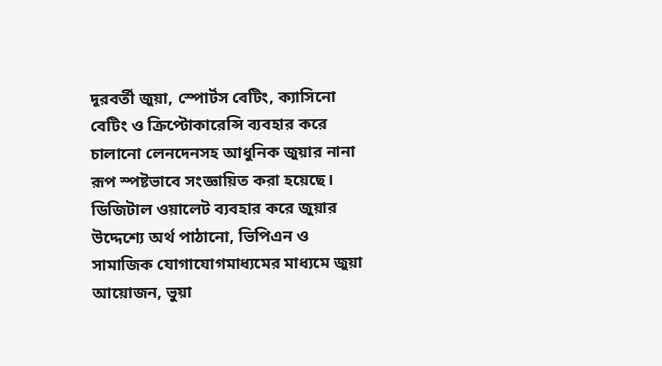দূরবর্তী জুয়া, স্পোর্টস বেটিং, ক্যাসিনো বেটিং ও ক্রিপ্টোকারেন্সি ব্যবহার করে চালানো লেনদেনসহ আধুনিক জুয়ার নানা রূপ স্পষ্টভাবে সংজ্ঞায়িত করা হয়েছে। ডিজিটাল ওয়ালেট ব্যবহার করে জুয়ার উদ্দেশ্যে অর্থ পাঠানো, ভিপিএন ও সামাজিক যোগাযোগমাধ্যমের মাধ্যমে জুয়া আয়োজন, ভুয়া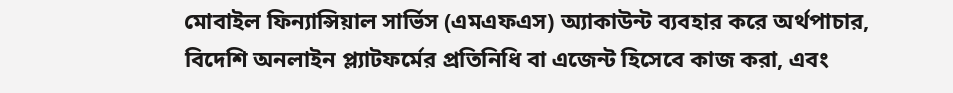মোবাইল ফিন্যান্সিয়াল সার্ভিস (এমএফএস) অ্যাকাউন্ট ব্যবহার করে অর্থপাচার, বিদেশি অনলাইন প্ল্যাটফর্মের প্রতিনিধি বা এজেন্ট হিসেবে কাজ করা, এবং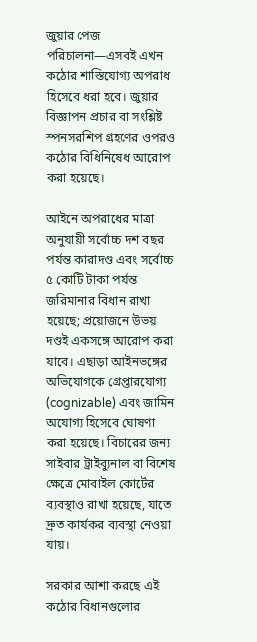জুয়ার পেজ পরিচালনা—এসবই এখন কঠোর শাস্তিযোগ্য অপরাধ হিসেবে ধরা হবে। জুয়ার বিজ্ঞাপন প্রচার বা সংশ্লিষ্ট স্পনসরশিপ গ্রহণের ওপরও কঠোর বিধিনিষেধ আরোপ করা হয়েছে।

আইনে অপরাধের মাত্রা অনুযায়ী সর্বোচ্চ দশ বছর পর্যন্ত কারাদণ্ড এবং সর্বোচ্চ ৫ কোটি টাকা পর্যন্ত জরিমানার বিধান রাখা হয়েছে; প্রয়োজনে উভয় দণ্ডই একসঙ্গে আরোপ করা যাবে। এছাড়া আইনভঙ্গের অভিযোগকে গ্রেপ্তারযোগ্য (cognizable) এবং জামিন অযোগ্য হিসেবে ঘোষণা করা হয়েছে। বিচারের জন্য সাইবার ট্রাইব্যুনাল বা বিশেষ ক্ষেত্রে মোবাইল কোর্টের ব্যবস্থাও রাখা হয়েছে, যাতে দ্রুত কার্যকর ব্যবস্থা নেওয়া যায়।

সরকার আশা করছে এই কঠোর বিধানগুলোর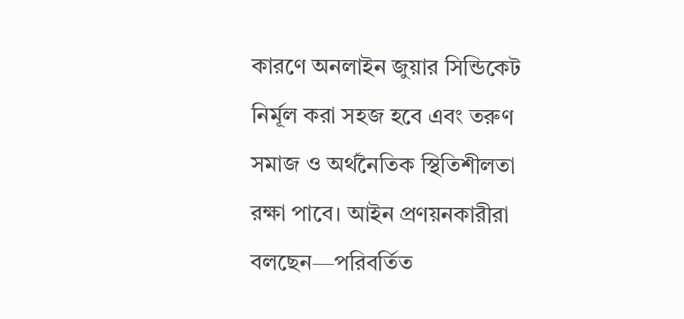কারণে অনলাইন জুয়ার সিন্ডিকেট নির্মূল করা সহজ হবে এবং তরুণ সমাজ ও অর্থনৈতিক স্থিতিশীলতা রক্ষা পাবে। আইন প্রণয়নকারীরা বলছেন—পরিবর্তিত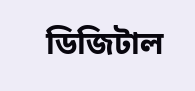ডিজিটাল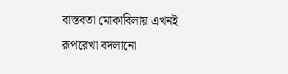বাস্তবতা মোকাবিলায় এখনই রূপরেখা বদলানো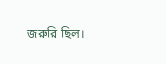জরুরি ছিল।